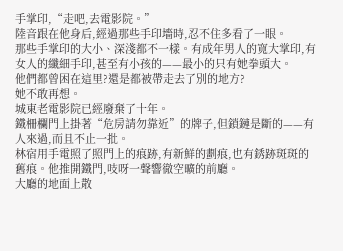手掌印,“走吧,去電影院。”
陸音跟在他身后,經過那些手印墻時,忍不住多看了一眼。
那些手掌印的大小、深淺都不一樣。有成年男人的寬大掌印,有女人的纖細手印,甚至有小孩的——最小的只有她拳頭大。
他們都曾困在這里?還是都被帶走去了別的地方?
她不敢再想。
城東老電影院已經廢棄了十年。
鐵柵欄門上掛著“危房請勿靠近”的牌子,但鎖鏈是斷的——有人來過,而且不止一批。
林宿用手電照了照門上的痕跡,有新鮮的劃痕,也有銹跡斑斑的舊痕。他推開鐵門,吱呀一聲響徹空曠的前廳。
大廳的地面上散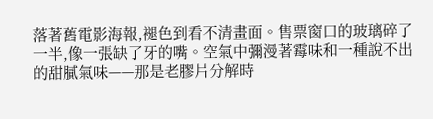落著舊電影海報,褪色到看不清畫面。售票窗口的玻璃碎了一半,像一張缺了牙的嘴。空氣中彌漫著霉味和一種說不出的甜膩氣味——那是老膠片分解時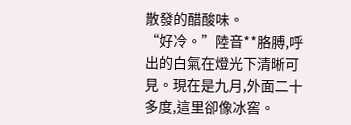散發的醋酸味。
“好冷。”陸音**胳膊,呼出的白氣在燈光下清晰可見。現在是九月,外面二十多度,這里卻像冰窖。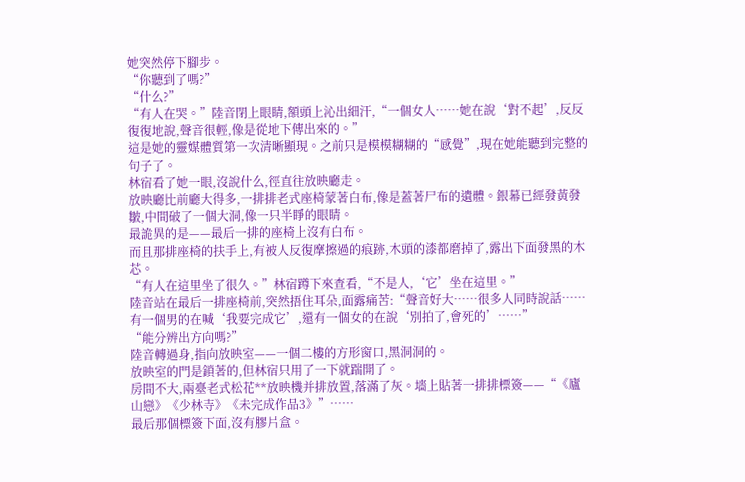她突然停下腳步。
“你聽到了嗎?”
“什么?”
“有人在哭。”陸音閉上眼睛,額頭上沁出細汗,“一個女人……她在說‘對不起’,反反復復地說,聲音很輕,像是從地下傳出來的。”
這是她的靈媒體質第一次清晰顯現。之前只是模模糊糊的“感覺”,現在她能聽到完整的句子了。
林宿看了她一眼,沒說什么,徑直往放映廳走。
放映廳比前廳大得多,一排排老式座椅蒙著白布,像是蓋著尸布的遺體。銀幕已經發黃發皺,中間破了一個大洞,像一只半睜的眼睛。
最詭異的是——最后一排的座椅上沒有白布。
而且那排座椅的扶手上,有被人反復摩擦過的痕跡,木頭的漆都磨掉了,露出下面發黑的木芯。
“有人在這里坐了很久。”林宿蹲下來查看,“不是人,‘它’坐在這里。”
陸音站在最后一排座椅前,突然捂住耳朵,面露痛苦:“聲音好大……很多人同時說話……有一個男的在喊‘我要完成它’,還有一個女的在說‘別拍了,會死的’……”
“能分辨出方向嗎?”
陸音轉過身,指向放映室——一個二樓的方形窗口,黑洞洞的。
放映室的門是鎖著的,但林宿只用了一下就踹開了。
房間不大,兩臺老式松花**放映機并排放置,落滿了灰。墻上貼著一排排標簽——“《廬山戀》《少林寺》《未完成作品3》”……
最后那個標簽下面,沒有膠片盒。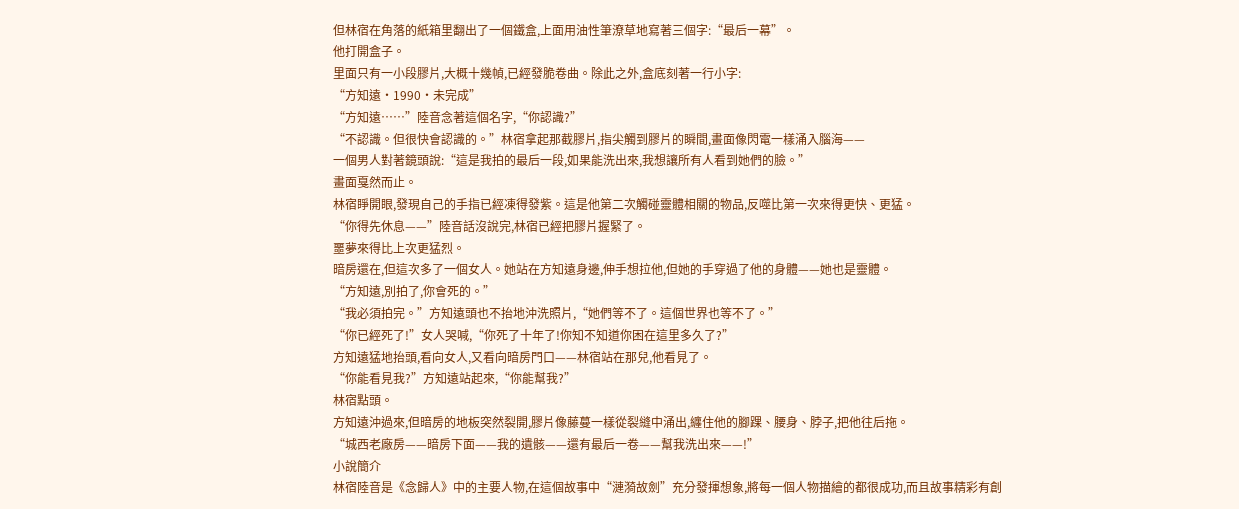但林宿在角落的紙箱里翻出了一個鐵盒,上面用油性筆潦草地寫著三個字:“最后一幕”。
他打開盒子。
里面只有一小段膠片,大概十幾幀,已經發脆卷曲。除此之外,盒底刻著一行小字:
“方知遠·1990·未完成”
“方知遠……”陸音念著這個名字,“你認識?”
“不認識。但很快會認識的。”林宿拿起那截膠片,指尖觸到膠片的瞬間,畫面像閃電一樣涌入腦海——
一個男人對著鏡頭說:“這是我拍的最后一段,如果能洗出來,我想讓所有人看到她們的臉。”
畫面戛然而止。
林宿睜開眼,發現自己的手指已經凍得發紫。這是他第二次觸碰靈體相關的物品,反噬比第一次來得更快、更猛。
“你得先休息——”陸音話沒說完,林宿已經把膠片握緊了。
噩夢來得比上次更猛烈。
暗房還在,但這次多了一個女人。她站在方知遠身邊,伸手想拉他,但她的手穿過了他的身體——她也是靈體。
“方知遠,別拍了,你會死的。”
“我必須拍完。”方知遠頭也不抬地沖洗照片,“她們等不了。這個世界也等不了。”
“你已經死了!”女人哭喊,“你死了十年了!你知不知道你困在這里多久了?”
方知遠猛地抬頭,看向女人,又看向暗房門口——林宿站在那兒,他看見了。
“你能看見我?”方知遠站起來,“你能幫我?”
林宿點頭。
方知遠沖過來,但暗房的地板突然裂開,膠片像藤蔓一樣從裂縫中涌出,纏住他的腳踝、腰身、脖子,把他往后拖。
“城西老廠房——暗房下面——我的遺骸——還有最后一卷——幫我洗出來——!”
小說簡介
林宿陸音是《念歸人》中的主要人物,在這個故事中“漣漪故劍”充分發揮想象,將每一個人物描繪的都很成功,而且故事精彩有創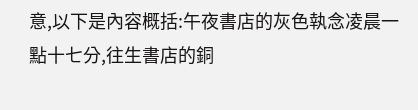意,以下是內容概括:午夜書店的灰色執念凌晨一點十七分,往生書店的銅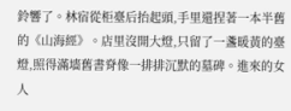鈴響了。林宿從柜臺后抬起頭,手里還捏著一本半舊的《山海經》。店里沒開大燈,只留了一盞暖黃的臺燈,照得滿墻舊書脊像一排排沉默的墓碑。進來的女人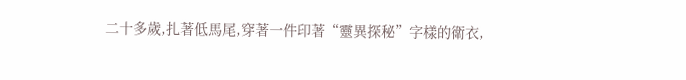二十多歲,扎著低馬尾,穿著一件印著“靈異探秘”字樣的衛衣,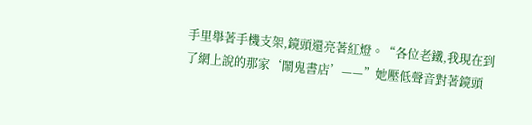手里舉著手機支架,鏡頭還亮著紅燈。“各位老鐵,我現在到了網上說的那家‘鬧鬼書店’——”她壓低聲音對著鏡頭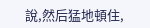說,然后猛地頓住,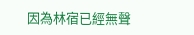因為林宿已經無聲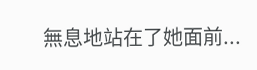無息地站在了她面前...